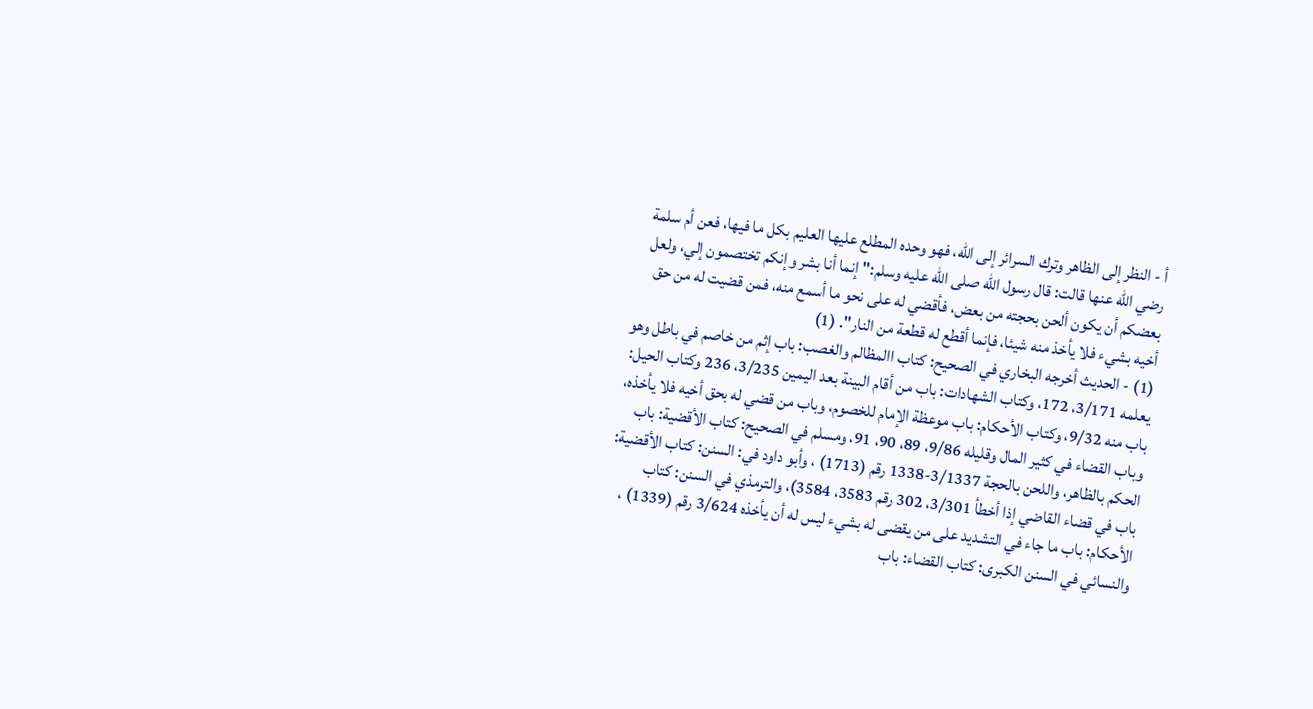أ - النظر إلى الظاهر وترك السرائر إلى الله، فهو وحده المطلع عليها العليم بكل ما فيها، فعن أم سلمة رضي الله عنها قالت: قال رسول الله صلى الله عليه وسلم:"إنما أنا بشر وإنكم تختصمون إلي، ولعل بعضكم أن يكون ألحن بحجته من بعض، فأقضي له على نحو ما أسمع منه، فمن قضيت له من حق أخيه بشيء فلا يأخذ منه شيئا، فإنما أقطع له قطعة من النار". (1)
(1) - الحديث أخرجه البخاري في الصحيح: كتاب االمظالم والغصب: باب إثم من خاصم في باطل وهو يعلمه 3/171، 172، وكتاب الشهادات: باب من أقام البينة بعد اليمين 3/235، 236 وكتاب الحيل: باب منه 9/32، وكتاب الأحكام: باب موعظة الإمام للخصوم، وباب من قضي له بحق أخيه فلا يأخذه، وباب القضاء في كثير المال وقليله 9/86، 89، 90، 91، ومسلم في الصحيح: كتاب الأقضية: باب الحكم بالظاهر، واللحن بالحجة 3/1337-1338 رقم (1713) ، وأبو داود في: السنن: كتاب الأقضية: باب في قضاء القاضي إذا أخطأ 3/301، 302 رقم 3583، 3584)، والترمذي في السنن: كتاب الأحكام: باب ما جاء في التشديد على من يقضى له بشيء ليس له أن يأخذه 3/624 رقم (1339) ، والنسائي في السنن الكبرى: كتاب القضاء: باب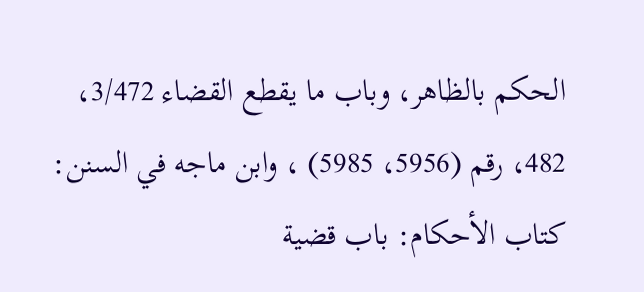الحكم بالظاهر، وباب ما يقطع القضاء 3/472، 482، رقم (5956، 5985) ، وابن ماجه في السنن: كتاب الأحكام: باب قضية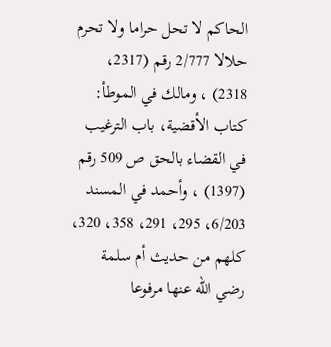الحاكم لا تحل حراما ولا تحرم حلالا 2/777 رقم (2317، 2318) ، ومالك في الموطأ: كتاب الأقضية، باب الترغيب في القضاء بالحق ص 509 رقم (1397) ، وأحمد في المسند 6/203، 295، 291، 358، 320، كلهم من حديث أم سلمة رضي الله عنها مرفوعا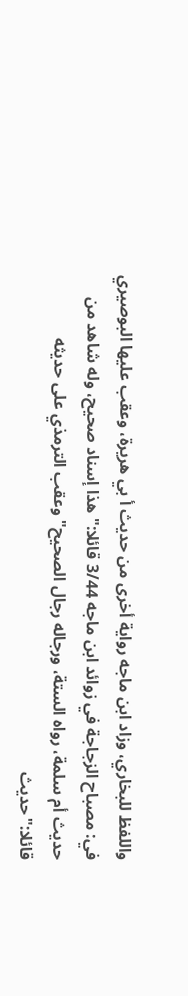واللفظ للبخاري، وزاد ابن ماجه رواية أخرى من حديث أ بي هريرة، وعقب عليها البوصيري في: مصباح الزجاجة في زوائد ابن ماجه 3/44 قائلا:"هذا إسناد صحيح، وله شاهد من حديث أم سلمة، رواه الستة، ورجاله رجال الصحيح"وعقب الترمذي على حديثه قائلا:"حديث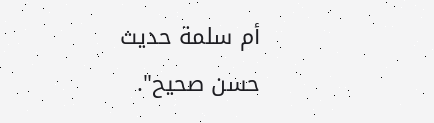أم سلمة حديث حسن صحيح".